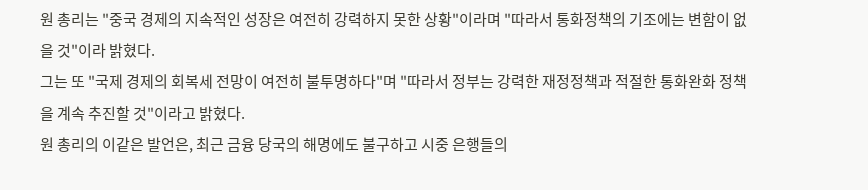원 총리는 "중국 경제의 지속적인 성장은 여전히 강력하지 못한 상황"이라며 "따라서 통화정책의 기조에는 변함이 없을 것"이라 밝혔다.
그는 또 "국제 경제의 회복세 전망이 여전히 불투명하다"며 "따라서 정부는 강력한 재정정책과 적절한 통화완화 정책을 계속 추진할 것"이라고 밝혔다.
원 총리의 이같은 발언은, 최근 금융 당국의 해명에도 불구하고 시중 은행들의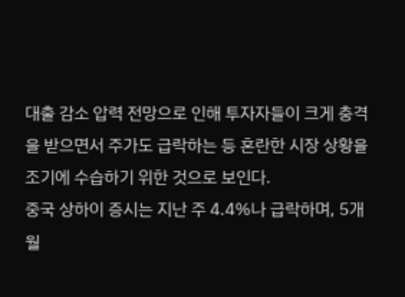대출 감소 압력 전망으로 인해 투자자들이 크게 충격을 받으면서 주가도 급락하는 등 혼란한 시장 상황을 조기에 수습하기 위한 것으로 보인다.
중국 상하이 증시는 지난 주 4.4%나 급락하며, 5개월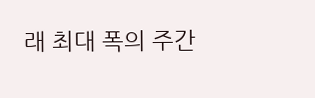래 최대 폭의 주간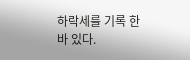하락세를 기록 한 바 있다.